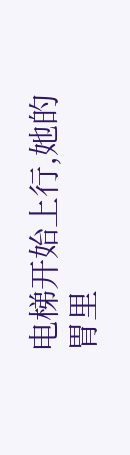电梯开始上行,她的胃里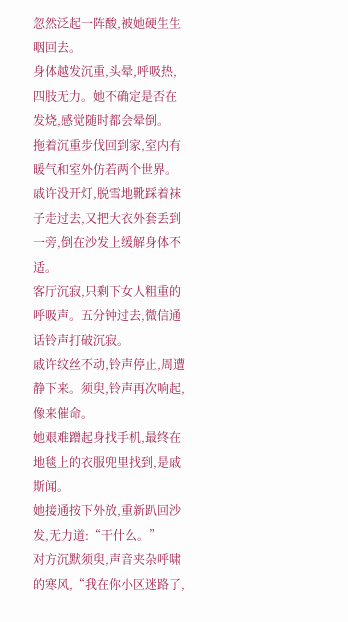忽然泛起一阵酸,被她硬生生咽回去。
身体越发沉重,头晕,呼吸热,四肢无力。她不确定是否在发烧,感觉随时都会晕倒。
拖着沉重步伐回到家,室内有暖气和室外仿若两个世界。
戚许没开灯,脱雪地靴踩着袜子走过去,又把大衣外套丢到一旁,倒在沙发上缓解身体不适。
客厅沉寂,只剩下女人粗重的呼吸声。五分钟过去,微信通话铃声打破沉寂。
戚许纹丝不动,铃声停止,周遭静下来。须臾,铃声再次响起,像来催命。
她艰难蹭起身找手机,最终在地毯上的衣服兜里找到,是戚斯闻。
她接通按下外放,重新趴回沙发,无力道:“干什么。”
对方沉默须臾,声音夹杂呼啸的寒风,“我在你小区迷路了,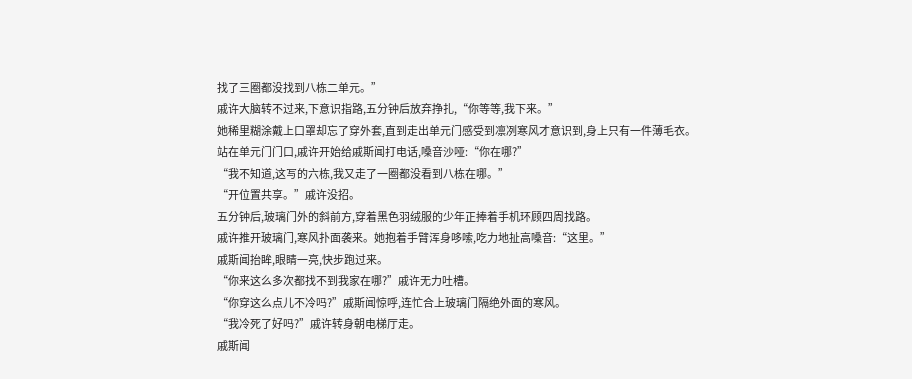找了三圈都没找到八栋二单元。”
戚许大脑转不过来,下意识指路,五分钟后放弃挣扎,“你等等,我下来。”
她稀里糊涂戴上口罩却忘了穿外套,直到走出单元门感受到凛冽寒风才意识到,身上只有一件薄毛衣。
站在单元门门口,戚许开始给戚斯闻打电话,嗓音沙哑:“你在哪?”
“我不知道,这写的六栋,我又走了一圈都没看到八栋在哪。”
“开位置共享。”戚许没招。
五分钟后,玻璃门外的斜前方,穿着黑色羽绒服的少年正捧着手机环顾四周找路。
戚许推开玻璃门,寒风扑面袭来。她抱着手臂浑身哆嗦,吃力地扯高嗓音:“这里。”
戚斯闻抬眸,眼睛一亮,快步跑过来。
“你来这么多次都找不到我家在哪?”戚许无力吐槽。
“你穿这么点儿不冷吗?”戚斯闻惊呼,连忙合上玻璃门隔绝外面的寒风。
“我冷死了好吗?”戚许转身朝电梯厅走。
戚斯闻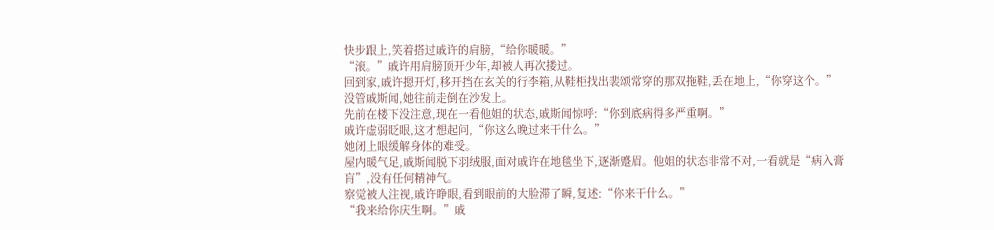快步跟上,笑着搭过戚许的肩膀,“给你暖暖。”
“滚。”戚许用肩膀顶开少年,却被人再次搂过。
回到家,戚许摁开灯,移开挡在玄关的行李箱,从鞋柜找出裴颂常穿的那双拖鞋,丢在地上,“你穿这个。”
没管戚斯闻,她往前走倒在沙发上。
先前在楼下没注意,现在一看他姐的状态,戚斯闻惊呼:“你到底病得多严重啊。”
戚许虚弱眨眼,这才想起问,“你这么晚过来干什么。”
她闭上眼缓解身体的难受。
屋内暖气足,戚斯闻脱下羽绒服,面对戚许在地毯坐下,逐渐蹙眉。他姐的状态非常不对,一看就是“病入膏肓”,没有任何精神气。
察觉被人注视,戚许睁眼,看到眼前的大脸滞了瞬,复述:“你来干什么。”
“我来给你庆生啊。”戚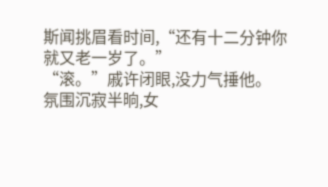斯闻挑眉看时间,“还有十二分钟你就又老一岁了。”
“滚。”戚许闭眼,没力气捶他。
氛围沉寂半晌,女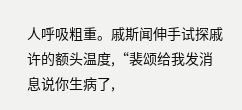人呼吸粗重。戚斯闻伸手试探戚许的额头温度,“裴颂给我发消息说你生病了,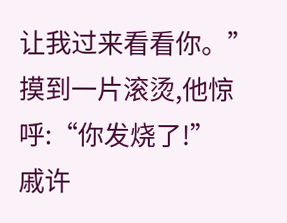让我过来看看你。”
摸到一片滚烫,他惊呼:“你发烧了!”
戚许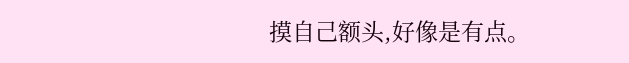摸自己额头,好像是有点。